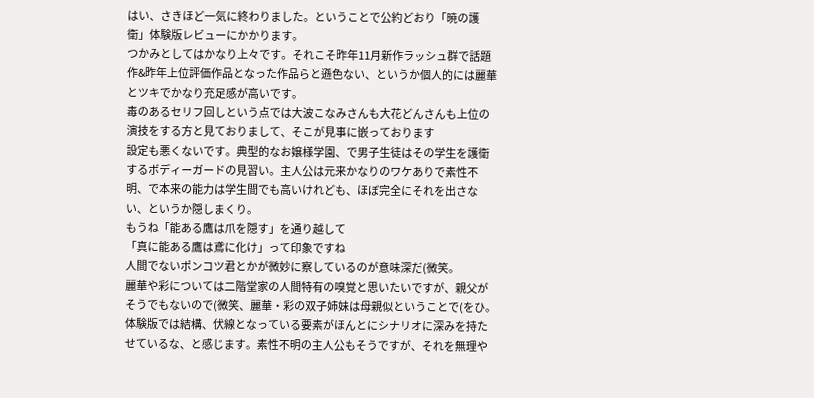はい、さきほど一気に終わりました。ということで公約どおり「暁の護衛」体験版レビューにかかります。
つかみとしてはかなり上々です。それこそ昨年11月新作ラッシュ群で話題作&昨年上位評価作品となった作品らと遜色ない、というか個人的には麗華とツキでかなり充足感が高いです。
毒のあるセリフ回しという点では大波こなみさんも大花どんさんも上位の演技をする方と見ておりまして、そこが見事に嵌っております
設定も悪くないです。典型的なお嬢様学園、で男子生徒はその学生を護衛するボディーガードの見習い。主人公は元来かなりのワケありで素性不明、で本来の能力は学生間でも高いけれども、ほぼ完全にそれを出さない、というか隠しまくり。
もうね「能ある鷹は爪を隠す」を通り越して
「真に能ある鷹は鳶に化け」って印象ですね
人間でないポンコツ君とかが微妙に察しているのが意味深だ(微笑。
麗華や彩については二階堂家の人間特有の嗅覚と思いたいですが、親父がそうでもないので(微笑、麗華・彩の双子姉妹は母親似ということで(をひ。
体験版では結構、伏線となっている要素がほんとにシナリオに深みを持たせているな、と感じます。素性不明の主人公もそうですが、それを無理や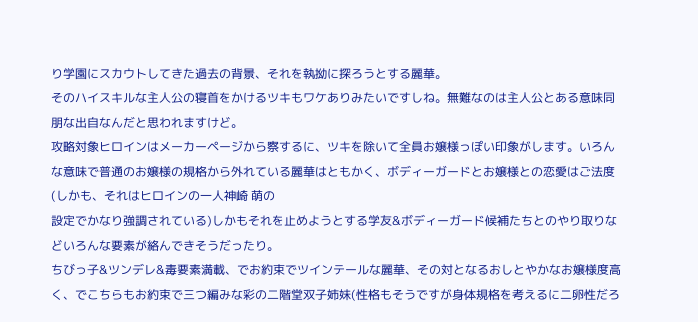り学園にスカウトしてきた過去の背景、それを執拗に探ろうとする麗華。
そのハイスキルな主人公の寝首をかけるツキもワケありみたいですしね。無難なのは主人公とある意味同朋な出自なんだと思われますけど。
攻略対象ヒロインはメーカーページから察するに、ツキを除いて全員お嬢様っぽい印象がします。いろんな意味で普通のお嬢様の規格から外れている麗華はともかく、ボディーガードとお嬢様との恋愛はご法度(しかも、それはヒロインの一人神崎 萌の
設定でかなり強調されている)しかもそれを止めようとする学友&ボディーガード候補たちとのやり取りなどいろんな要素が絡んできそうだったり。
ちびっ子&ツンデレ&毒要素満載、でお約束でツインテールな麗華、その対となるおしとやかなお嬢様度高く、でこちらもお約束で三つ編みな彩の二階堂双子姉妹(性格もそうですが身体規格を考えるに二卵性だろ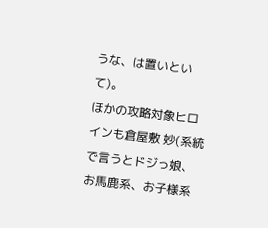うな、は置いといて)。
ほかの攻略対象ヒロインも倉屋敷 妙(系統で言うとドジっ娘、お馬鹿系、お子様系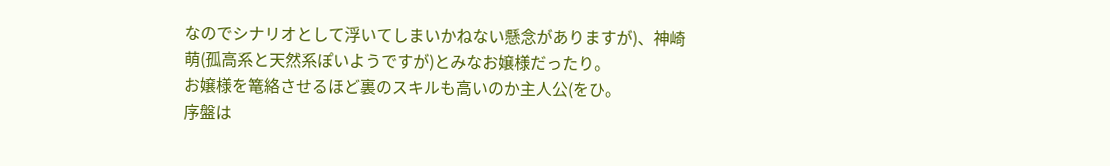なのでシナリオとして浮いてしまいかねない懸念がありますが)、神崎 萌(孤高系と天然系ぽいようですが)とみなお嬢様だったり。
お嬢様を篭絡させるほど裏のスキルも高いのか主人公(をひ。
序盤は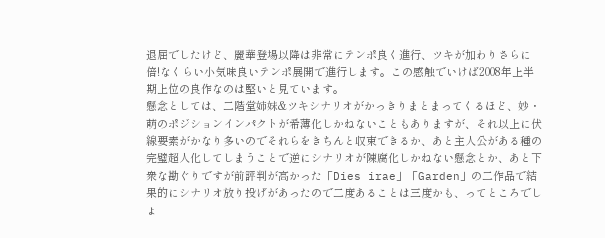退屈でしたけど、麗華登場以降は非常にテンポ良く進行、ツキが加わりさらに倍!なくらい小気味良いテンポ展開で進行します。この感触でいけば2008年上半期上位の良作なのは堅いと見ています。
懸念としては、二階堂姉妹&ツキシナリオがかっきりまとまってくるほど、妙・萌のポジションインパクトが希薄化しかねないこともありますが、それ以上に伏線要素がかなり多いのでそれらをきちんと収束できるか、あと主人公がある種の完璧超人化してしまうことで逆にシナリオが陳腐化しかねない懸念とか、あと下衆な勘ぐりですが前評判が高かった「Dies irae」「Garden」の二作品で結果的にシナリオ放り投げがあったので二度あることは三度かも、ってところでしょ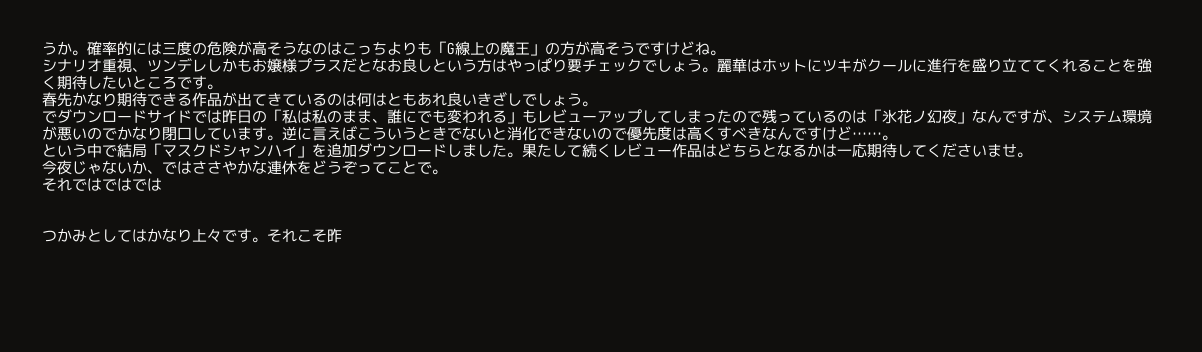うか。確率的には三度の危険が高そうなのはこっちよりも「G線上の魔王」の方が高そうですけどね。
シナリオ重視、ツンデレしかもお嬢様プラスだとなお良しという方はやっぱり要チェックでしょう。麗華はホットにツキがクールに進行を盛り立ててくれることを強く期待したいところです。
春先かなり期待できる作品が出てきているのは何はともあれ良いきざしでしょう。
でダウンロードサイドでは昨日の「私は私のまま、誰にでも変われる」もレビューアップしてしまったので残っているのは「氷花ノ幻夜」なんですが、システム環境が悪いのでかなり閉口しています。逆に言えばこういうときでないと消化できないので優先度は高くすべきなんですけど……。
という中で結局「マスクドシャンハイ」を追加ダウンロードしました。果たして続くレビュー作品はどちらとなるかは一応期待してくださいませ。
今夜じゃないか、ではささやかな連休をどうぞってことで。
それではではでは


つかみとしてはかなり上々です。それこそ昨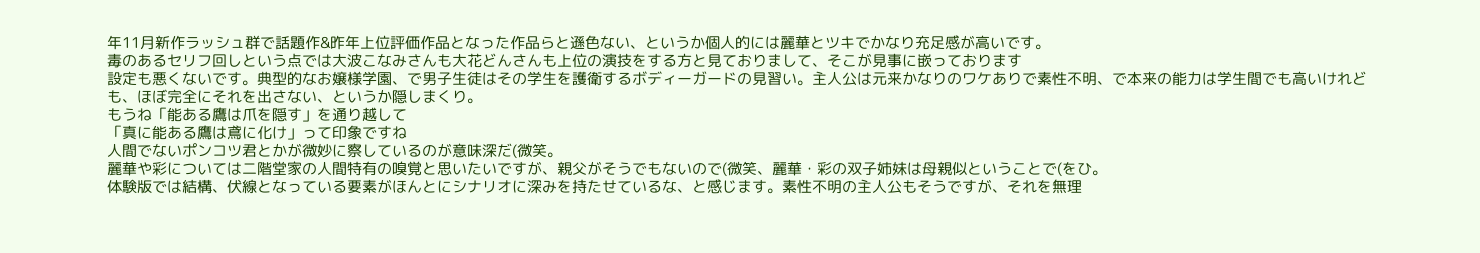年11月新作ラッシュ群で話題作&昨年上位評価作品となった作品らと遜色ない、というか個人的には麗華とツキでかなり充足感が高いです。
毒のあるセリフ回しという点では大波こなみさんも大花どんさんも上位の演技をする方と見ておりまして、そこが見事に嵌っております
設定も悪くないです。典型的なお嬢様学園、で男子生徒はその学生を護衛するボディーガードの見習い。主人公は元来かなりのワケありで素性不明、で本来の能力は学生間でも高いけれども、ほぼ完全にそれを出さない、というか隠しまくり。
もうね「能ある鷹は爪を隠す」を通り越して
「真に能ある鷹は鳶に化け」って印象ですね
人間でないポンコツ君とかが微妙に察しているのが意味深だ(微笑。
麗華や彩については二階堂家の人間特有の嗅覚と思いたいですが、親父がそうでもないので(微笑、麗華・彩の双子姉妹は母親似ということで(をひ。
体験版では結構、伏線となっている要素がほんとにシナリオに深みを持たせているな、と感じます。素性不明の主人公もそうですが、それを無理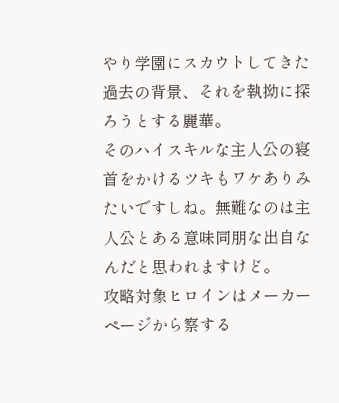やり学園にスカウトしてきた過去の背景、それを執拗に探ろうとする麗華。
そのハイスキルな主人公の寝首をかけるツキもワケありみたいですしね。無難なのは主人公とある意味同朋な出自なんだと思われますけど。
攻略対象ヒロインはメーカーページから察する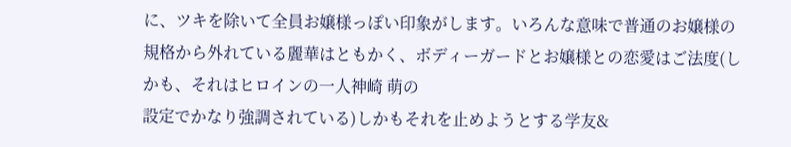に、ツキを除いて全員お嬢様っぽい印象がします。いろんな意味で普通のお嬢様の規格から外れている麗華はともかく、ボディーガードとお嬢様との恋愛はご法度(しかも、それはヒロインの一人神崎 萌の
設定でかなり強調されている)しかもそれを止めようとする学友&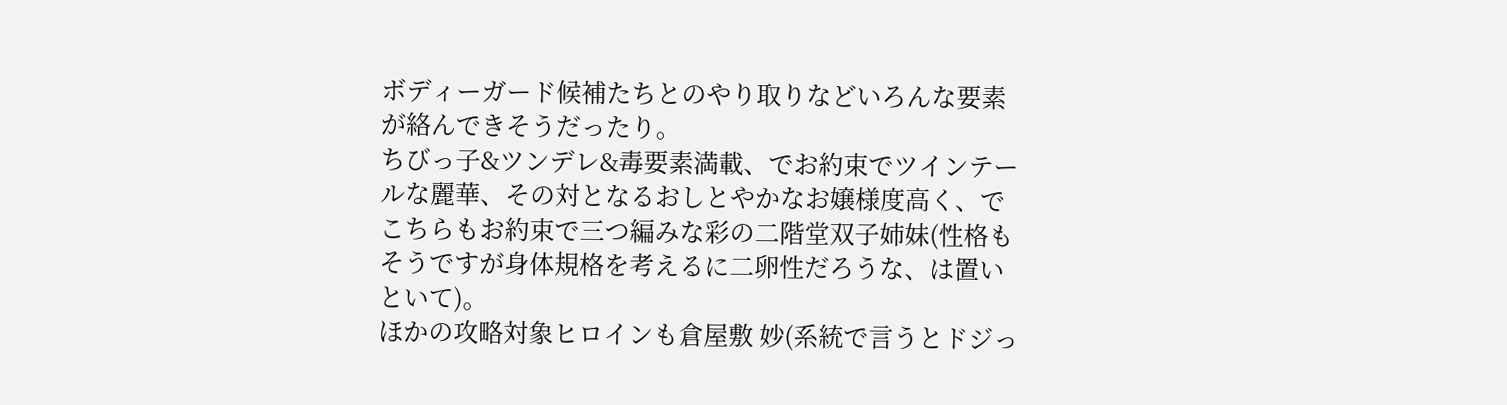ボディーガード候補たちとのやり取りなどいろんな要素が絡んできそうだったり。
ちびっ子&ツンデレ&毒要素満載、でお約束でツインテールな麗華、その対となるおしとやかなお嬢様度高く、でこちらもお約束で三つ編みな彩の二階堂双子姉妹(性格もそうですが身体規格を考えるに二卵性だろうな、は置いといて)。
ほかの攻略対象ヒロインも倉屋敷 妙(系統で言うとドジっ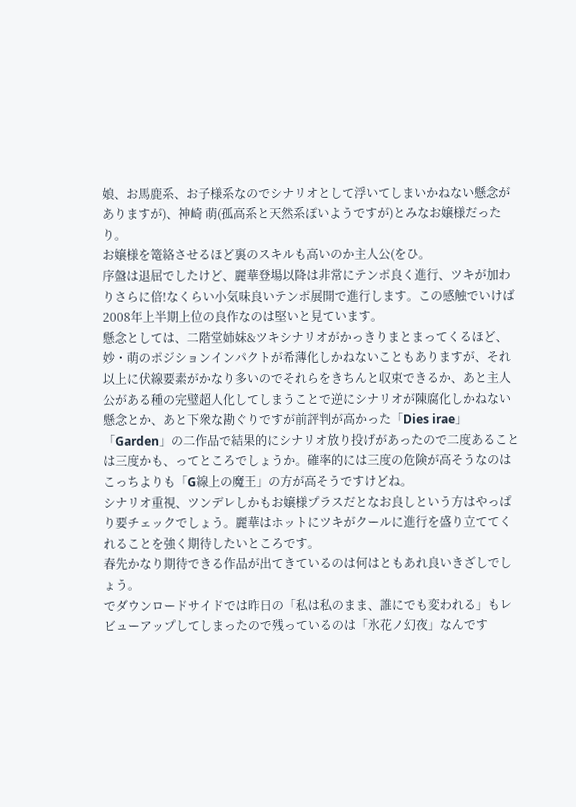娘、お馬鹿系、お子様系なのでシナリオとして浮いてしまいかねない懸念がありますが)、神崎 萌(孤高系と天然系ぽいようですが)とみなお嬢様だったり。
お嬢様を篭絡させるほど裏のスキルも高いのか主人公(をひ。
序盤は退屈でしたけど、麗華登場以降は非常にテンポ良く進行、ツキが加わりさらに倍!なくらい小気味良いテンポ展開で進行します。この感触でいけば2008年上半期上位の良作なのは堅いと見ています。
懸念としては、二階堂姉妹&ツキシナリオがかっきりまとまってくるほど、妙・萌のポジションインパクトが希薄化しかねないこともありますが、それ以上に伏線要素がかなり多いのでそれらをきちんと収束できるか、あと主人公がある種の完璧超人化してしまうことで逆にシナリオが陳腐化しかねない懸念とか、あと下衆な勘ぐりですが前評判が高かった「Dies irae」「Garden」の二作品で結果的にシナリオ放り投げがあったので二度あることは三度かも、ってところでしょうか。確率的には三度の危険が高そうなのはこっちよりも「G線上の魔王」の方が高そうですけどね。
シナリオ重視、ツンデレしかもお嬢様プラスだとなお良しという方はやっぱり要チェックでしょう。麗華はホットにツキがクールに進行を盛り立ててくれることを強く期待したいところです。
春先かなり期待できる作品が出てきているのは何はともあれ良いきざしでしょう。
でダウンロードサイドでは昨日の「私は私のまま、誰にでも変われる」もレビューアップしてしまったので残っているのは「氷花ノ幻夜」なんです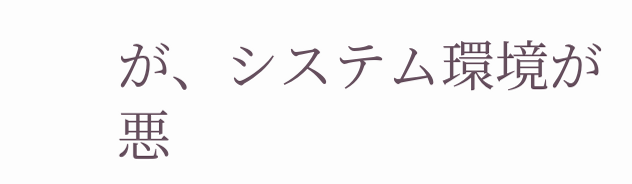が、システム環境が悪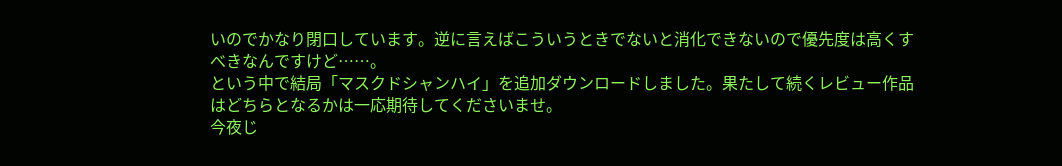いのでかなり閉口しています。逆に言えばこういうときでないと消化できないので優先度は高くすべきなんですけど……。
という中で結局「マスクドシャンハイ」を追加ダウンロードしました。果たして続くレビュー作品はどちらとなるかは一応期待してくださいませ。
今夜じ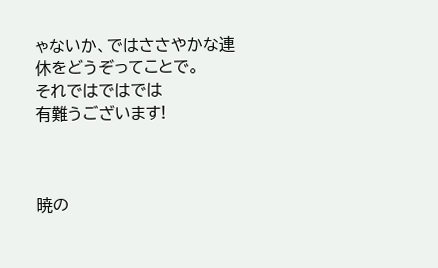ゃないか、ではささやかな連休をどうぞってことで。
それではではでは
有難うございます!



暁の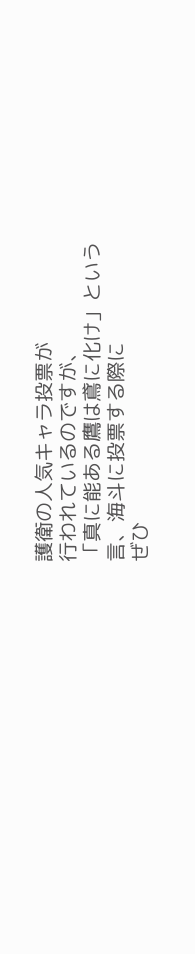護衛の人気キャラ投票が
行われているのですが、
「真に能ある鷹は鳶に化け」という
言、海斗に投票する際に
ぜひ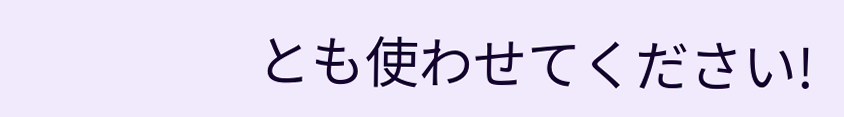とも使わせてください!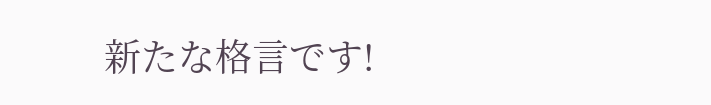新たな格言です!